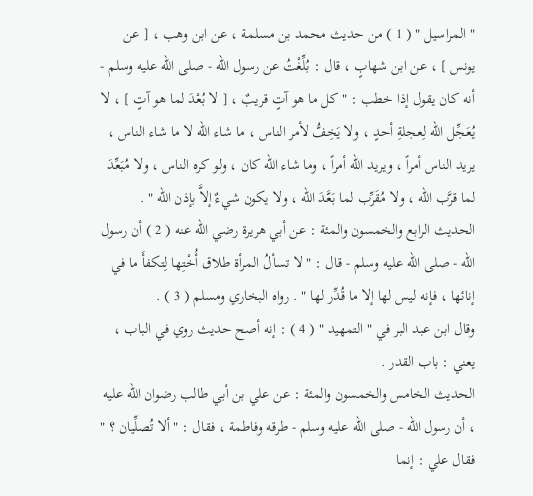" المراسيل " ( 1 ) من حديث محمد بن مسلمة ، عن ابن وهب ، [ عن يونس ] ، عن ابن شهابٍ ، قال : بُلِّغْتُ عن رسول الله - صلى الله عليه وسلم - أنه كان يقول إذا خطب : " كل ما هو آتٍ قريبٌ ، [ لا بُعْدَ لما هو آتٍ ] ، لا يُعَجِّل الله لِعجلةِ أحدٍ ، ولا يَخِفُّ لأمر الناس ، ما شاء الله لا ما شاء الناس ، يريد الناس أمراً ، ويريد الله أمراً ، وما شاء الله كان ، ولو كره الناس ، ولا مُبَعِّدَ لما قرَّب الله ، ولا مُقَرِّب لما بَعَّدَ الله ، ولا يكون شيءٌ إلاَّ بإذن الله " .
الحديث الرابع والخمسون والمئة : عن أبي هريرة رضي الله عنه ( 2 ) أن رسول الله - صلى الله عليه وسلم - قال : " لا تسألُ المرأة طلاق أُخْتِها لِتكفأَ ما في إنائها ، فإنه ليس لها إلا ما قُدِّر لها " . رواه البخاري ومسلم ( 3 ) .
وقال ابن عبد البر في " التمهيد " ( 4 ) : إنه أصح حديث روي في الباب ، يعني : باب القدر .
الحديث الخامس والخمسون والمئة : عن علي بن أبي طالب رضوان الله عليه ، أن رسول الله - صلى الله عليه وسلم - طرقه وفاطمة ، فقال : " ألا تُصلِّيان ؟ " فقال علي : إنما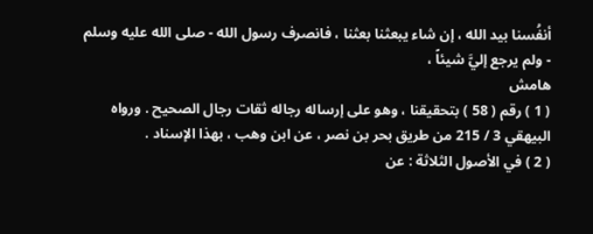أنفُسنا بيد الله ، إن شاء يبعثنا بعثنا ، فانصرف رسول الله - صلى الله عليه وسلم - ولم يرجع إليَّ شيئاً ،
هامش
( 1 ) رقم ( 58 ) بتحقيقنا ، وهو على إرساله رجاله ثقات رجال الصحيح . ورواه البيهقي 3 / 215 من طريق بحر بن نصر ، عن ابن وهب ، بهذا الإسناد .
( 2 ) في الأصول الثلاثة : عن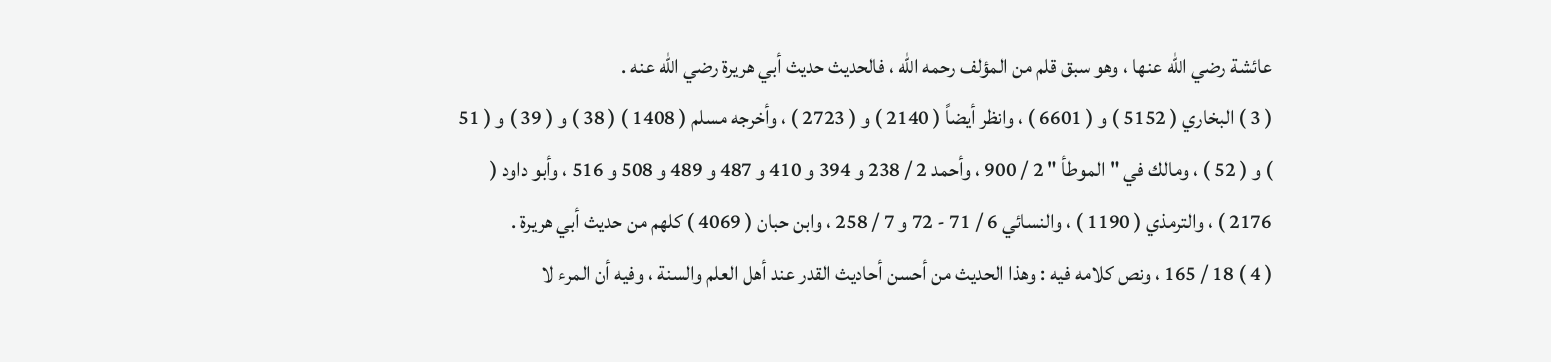عائشة رضي الله عنها ، وهو سبق قلم من المؤلف رحمه الله ، فالحديث حديث أبي هريرة رضي الله عنه .
( 3 ) البخاري ( 5152 ) و ( 6601 ) ، وانظر أيضاً ( 2140 ) و ( 2723 ) ، وأخرجه مسلم ( 1408 ) ( 38 ) و ( 39 ) و ( 51 ) و ( 52 ) ، ومالك في " الموطأ " 2 / 900 ، وأحمد 2 / 238 و 394 و 410 و 487 و 489 و 508 و 516 ، وأبو داود ( 2176 ) ، والترمذي ( 1190 ) ، والنسائي 6 / 71 - 72 و 7 / 258 ، وابن حبان ( 4069 ) كلهم من حديث أبي هريرة .
( 4 ) 18 / 165 ، ونص كلامه فيه : وهذا الحديث من أحسن أحاديث القدر عند أهل العلم والسنة ، وفيه أن المرء لا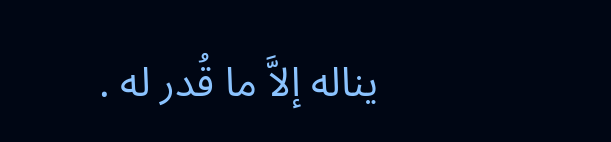يناله إلاَّ ما قُدر له .